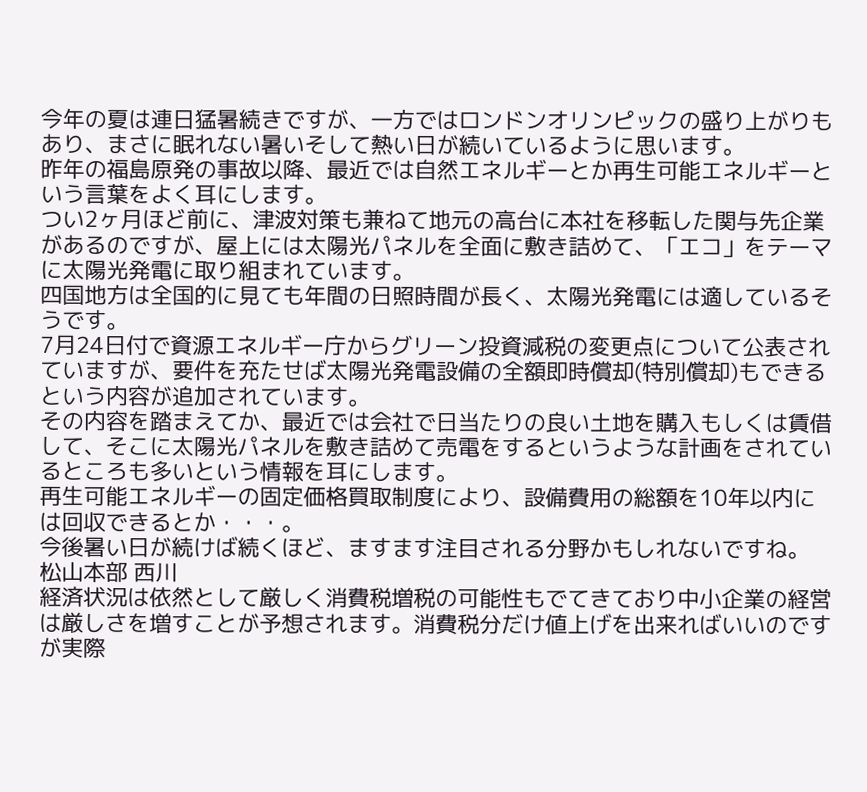今年の夏は連日猛暑続きですが、一方ではロンドンオリンピックの盛り上がりもあり、まさに眠れない暑いそして熱い日が続いているように思います。
昨年の福島原発の事故以降、最近では自然エネルギーとか再生可能エネルギーという言葉をよく耳にします。
つい2ヶ月ほど前に、津波対策も兼ねて地元の高台に本社を移転した関与先企業があるのですが、屋上には太陽光パネルを全面に敷き詰めて、「エコ」をテーマに太陽光発電に取り組まれています。
四国地方は全国的に見ても年間の日照時間が長く、太陽光発電には適しているそうです。
7月24日付で資源エネルギー庁からグリーン投資減税の変更点について公表されていますが、要件を充たせば太陽光発電設備の全額即時償却(特別償却)もできるという内容が追加されています。
その内容を踏まえてか、最近では会社で日当たりの良い土地を購入もしくは賃借して、そこに太陽光パネルを敷き詰めて売電をするというような計画をされているところも多いという情報を耳にします。
再生可能エネルギーの固定価格買取制度により、設備費用の総額を10年以内には回収できるとか・・・。
今後暑い日が続けば続くほど、ますます注目される分野かもしれないですね。
松山本部 西川
経済状況は依然として厳しく消費税増税の可能性もでてきており中小企業の経営は厳しさを増すことが予想されます。消費税分だけ値上げを出来ればいいのですが実際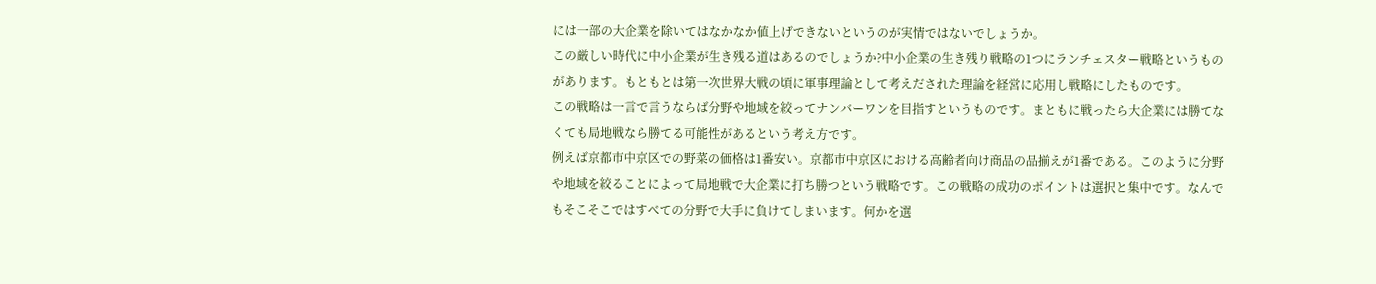には一部の大企業を除いてはなかなか値上げできないというのが実情ではないでしょうか。
この厳しい時代に中小企業が生き残る道はあるのでしょうか?中小企業の生き残り戦略の1つにランチェスター戦略というものがあります。もともとは第一次世界大戦の頃に軍事理論として考えだされた理論を経営に応用し戦略にしたものです。
この戦略は一言で言うならば分野や地域を絞ってナンバーワンを目指すというものです。まともに戦ったら大企業には勝てなくても局地戦なら勝てる可能性があるという考え方です。
例えば京都市中京区での野菜の価格は1番安い。京都市中京区における高齢者向け商品の品揃えが1番である。このように分野や地域を絞ることによって局地戦で大企業に打ち勝つという戦略です。この戦略の成功のポイントは選択と集中です。なんでもそこそこではすべての分野で大手に負けてしまいます。何かを選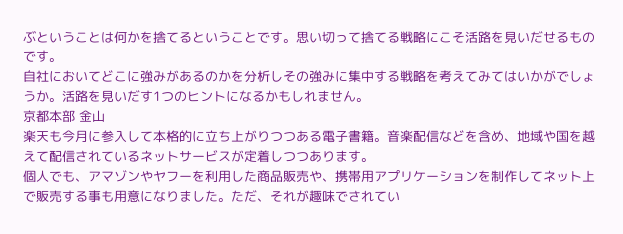ぶということは何かを捨てるということです。思い切って捨てる戦略にこそ活路を見いだせるものです。
自社においてどこに強みがあるのかを分析しその強みに集中する戦略を考えてみてはいかがでしょうか。活路を見いだす1つのヒントになるかもしれません。
京都本部 金山
楽天も今月に参入して本格的に立ち上がりつつある電子書籍。音楽配信などを含め、地域や国を越えて配信されているネットサービスが定着しつつあります。
個人でも、アマゾンやヤフーを利用した商品販売や、携帯用アプリケーションを制作してネット上で販売する事も用意になりました。ただ、それが趣味でされてい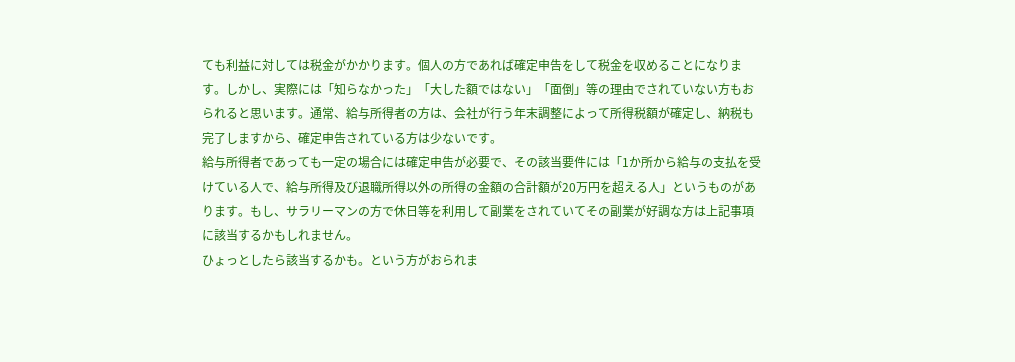ても利益に対しては税金がかかります。個人の方であれば確定申告をして税金を収めることになります。しかし、実際には「知らなかった」「大した額ではない」「面倒」等の理由でされていない方もおられると思います。通常、給与所得者の方は、会社が行う年末調整によって所得税額が確定し、納税も完了しますから、確定申告されている方は少ないです。
給与所得者であっても一定の場合には確定申告が必要で、その該当要件には「1か所から給与の支払を受けている人で、給与所得及び退職所得以外の所得の金額の合計額が20万円を超える人」というものがあります。もし、サラリーマンの方で休日等を利用して副業をされていてその副業が好調な方は上記事項に該当するかもしれません。
ひょっとしたら該当するかも。という方がおられま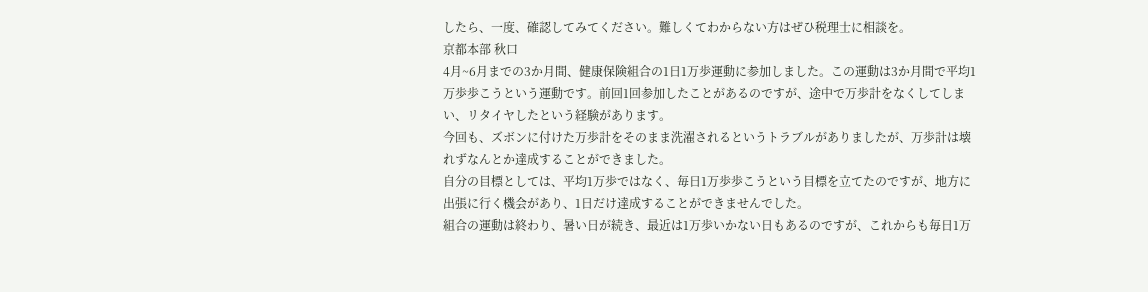したら、一度、確認してみてください。難しくてわからない方はぜひ税理士に相談を。
京都本部 秋口
4月~6月までの3か月間、健康保険組合の1日1万歩運動に参加しました。この運動は3か月間で平均1万歩歩こうという運動です。前回1回参加したことがあるのですが、途中で万歩計をなくしてしまい、リタイヤしたという経験があります。
今回も、ズボンに付けた万歩計をそのまま洗濯されるというトラブルがありましたが、万歩計は壊れずなんとか達成することができました。
自分の目標としては、平均1万歩ではなく、毎日1万歩歩こうという目標を立てたのですが、地方に出張に行く機会があり、1日だけ達成することができませんでした。
組合の運動は終わり、暑い日が続き、最近は1万歩いかない日もあるのですが、これからも毎日1万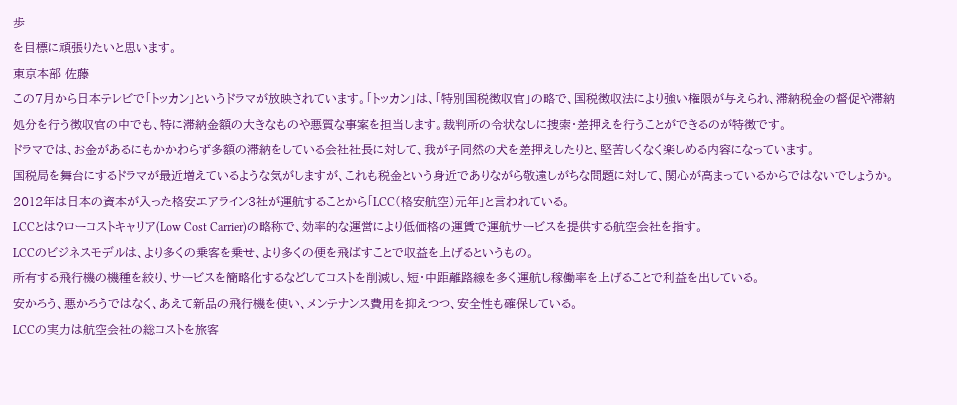歩
を目標に頑張りたいと思います。
東京本部 佐藤
この7月から日本テレビで「トッカン」というドラマが放映されています。「トッカン」は、「特別国税徴収官」の略で、国税徴収法により強い権限が与えられ、滞納税金の督促や滞納処分を行う徴収官の中でも、特に滞納金額の大きなものや悪質な事案を担当します。裁判所の令状なしに捜索・差押えを行うことができるのが特徴です。
ドラマでは、お金があるにもかかわらず多額の滞納をしている会社社長に対して、我が子同然の犬を差押えしたりと、堅苦しくなく楽しめる内容になっています。
国税局を舞台にするドラマが最近増えているような気がしますが、これも税金という身近でありながら敬遠しがちな問題に対して、関心が高まっているからではないでしょうか。
2012年は日本の資本が入った格安エアライン3社が運航することから「LCC(格安航空)元年」と言われている。
LCCとは?ローコストキャリア(Low Cost Carrier)の略称で、効率的な運営により低価格の運賃で運航サービスを提供する航空会社を指す。
LCCのビジネスモデルは、より多くの乗客を乗せ、より多くの便を飛ばすことで収益を上げるというもの。
所有する飛行機の機種を絞り、サービスを簡略化するなどしてコストを削減し、短・中距離路線を多く運航し稼働率を上げることで利益を出している。
安かろう、悪かろうではなく、あえて新品の飛行機を使い、メンテナンス費用を抑えつつ、安全性も確保している。
LCCの実力は航空会社の総コストを旅客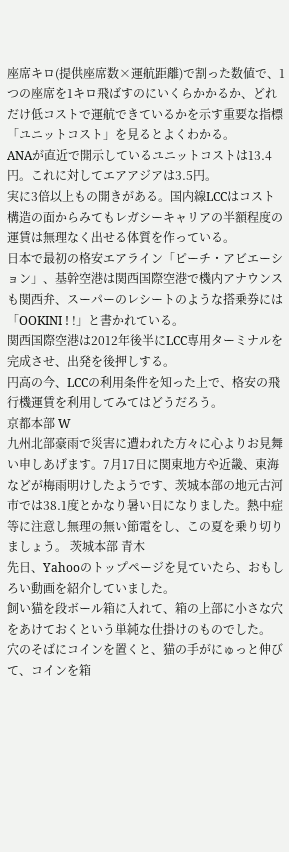座席キロ(提供座席数×運航距離)で割った数値で、1つの座席を1キロ飛ばすのにいくらかかるか、どれだけ低コストで運航できているかを示す重要な指標「ユニットコスト」を見るとよくわかる。
ANAが直近で開示しているユニットコストは13.4円。これに対してエアアジアは3.5円。
実に3倍以上もの開きがある。国内線LCCはコスト構造の面からみてもレガシーキャリアの半額程度の運賃は無理なく出せる体質を作っている。
日本で最初の格安エアライン「ピーチ・アビエーション」、基幹空港は関西国際空港で機内アナウンスも関西弁、スーパーのレシートのような搭乗券には「OOKINI ! !」と書かれている。
関西国際空港は2012年後半にLCC専用ターミナルを完成させ、出発を後押しする。
円高の今、LCCの利用条件を知った上で、格安の飛行機運賃を利用してみてはどうだろう。
京都本部 W
九州北部豪雨で災害に遭われた方々に心よりお見舞い申しあげます。7月17日に関東地方や近畿、東海などが梅雨明けしたようです、茨城本部の地元古河市では38.1度とかなり暑い日になりました。熱中症等に注意し無理の無い節電をし、この夏を乗り切りましょう。 茨城本部 青木
先日、Yahooのトップページを見ていたら、おもしろい動画を紹介していました。
飼い猫を段ボール箱に入れて、箱の上部に小さな穴をあけておくという単純な仕掛けのものでした。
穴のそばにコインを置くと、猫の手がにゅっと伸びて、コインを箱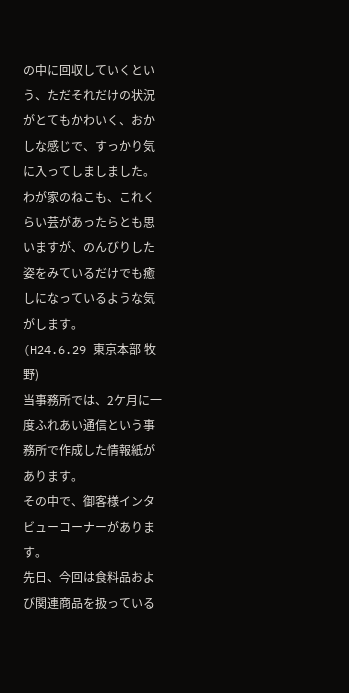の中に回収していくという、ただそれだけの状況がとてもかわいく、おかしな感じで、すっかり気に入ってしましました。
わが家のねこも、これくらい芸があったらとも思いますが、のんびりした姿をみているだけでも癒しになっているような気がします。
(H24.6.29 東京本部 牧野)
当事務所では、2ケ月に一度ふれあい通信という事務所で作成した情報紙があります。
その中で、御客様インタビューコーナーがあります。
先日、今回は食料品および関連商品を扱っている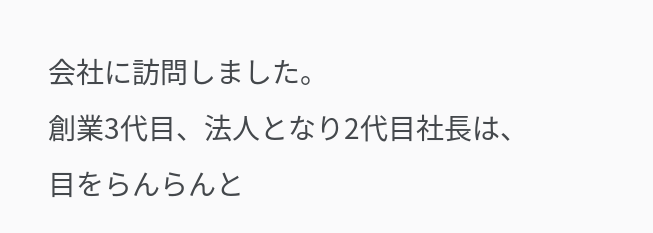会社に訪問しました。
創業3代目、法人となり2代目社長は、目をらんらんと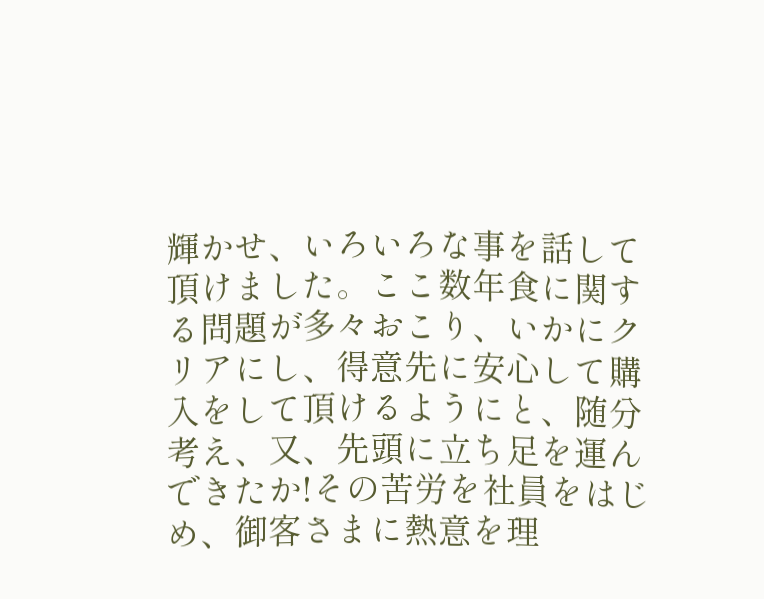輝かせ、いろいろな事を話して頂けました。ここ数年食に関する問題が多々おこり、いかにクリアにし、得意先に安心して購入をして頂けるようにと、随分考え、又、先頭に立ち足を運んできたか!その苦労を社員をはじめ、御客さまに熱意を理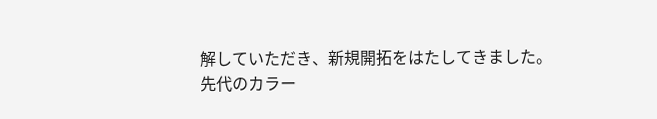解していただき、新規開拓をはたしてきました。
先代のカラー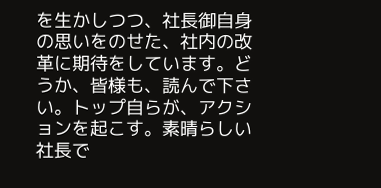を生かしつつ、社長御自身の思いをのせた、社内の改革に期待をしています。どうか、皆様も、読んで下さい。トップ自らが、アクションを起こす。素晴らしい社長で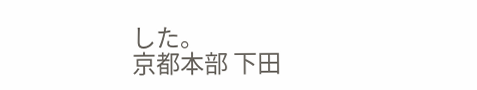した。
京都本部 下田